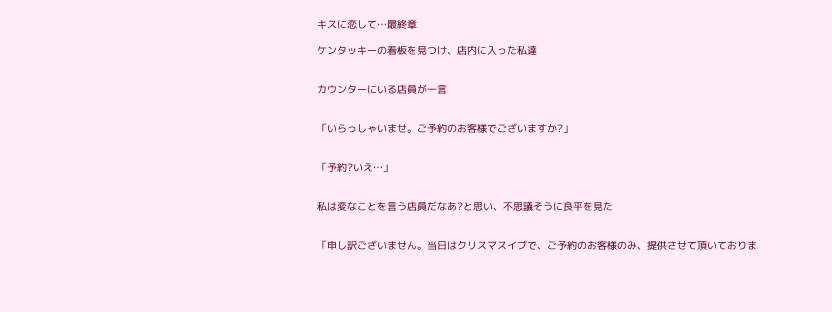キスに恋して…最終章

ケンタッキーの看板を見つけ、店内に入った私達


カウンターにいる店員が一言


「いらっしゃいませ。ご予約のお客様でございますか?」


「予約?いえ…」


私は変なことを言う店員だなあ?と思い、不思議そうに良平を見た


「申し訳ございません。当日はクリスマスイブで、ご予約のお客様のみ、提供させて頂いておりま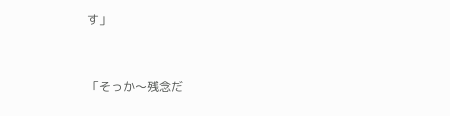す」


「そっか〜残念だ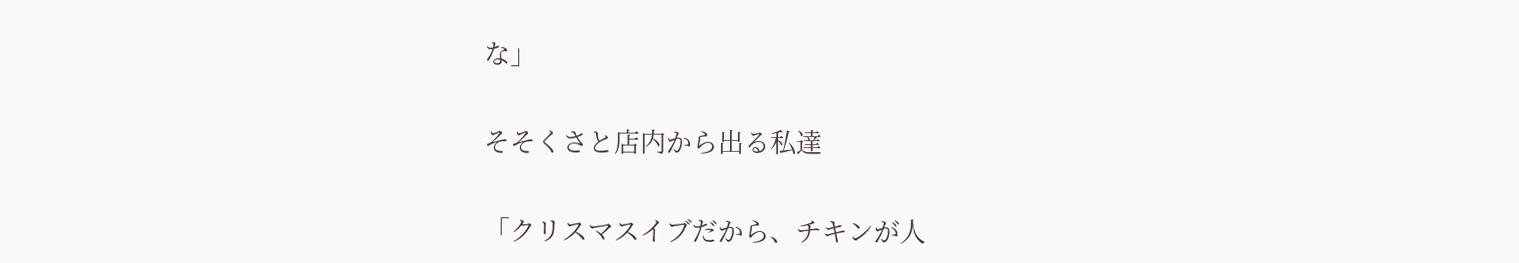な」


そそくさと店内から出る私達


「クリスマスイブだから、チキンが人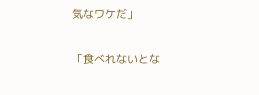気なワケだ」


「食べれないとな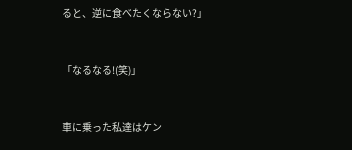ると、逆に食べたくならない?」


「なるなる!(笑)」


車に乗った私達はケン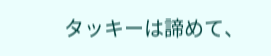タッキーは諦めて、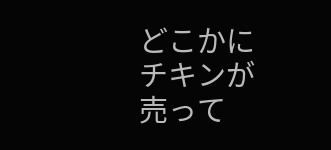どこかにチキンが売って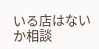いる店はないか相談